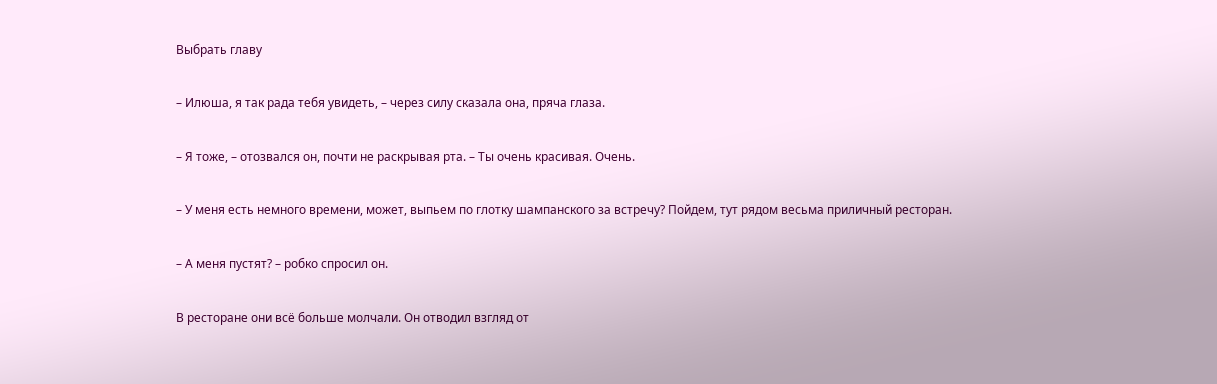Выбрать главу

– Илюша, я так рада тебя увидеть, – через силу сказала она, пряча глаза.

– Я тоже, – отозвался он, почти не раскрывая рта. – Ты очень красивая. Очень.

– У меня есть немного времени, может, выпьем по глотку шампанского за встречу? Пойдем, тут рядом весьма приличный ресторан.

– А меня пустят? – робко спросил он.

В ресторане они всё больше молчали. Он отводил взгляд от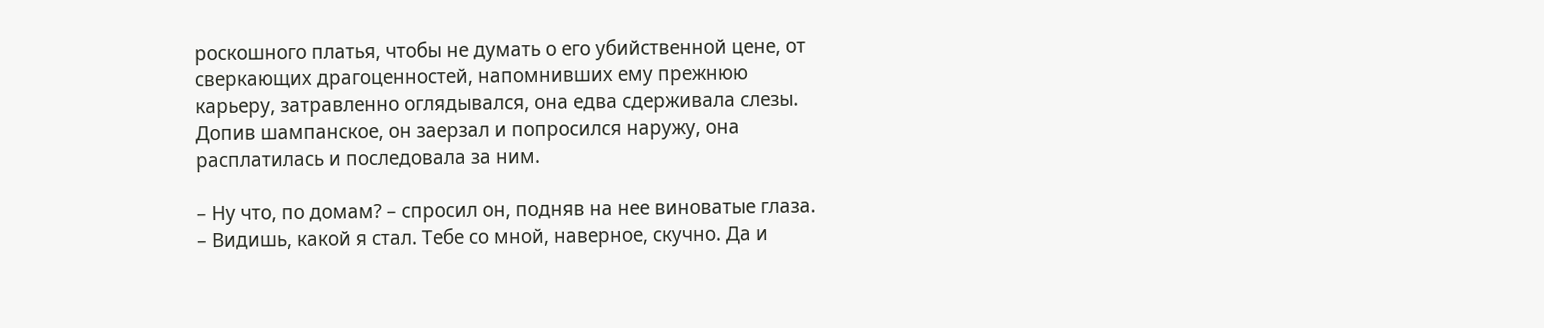роскошного платья, чтобы не думать о его убийственной цене, от сверкающих драгоценностей, напомнивших ему прежнюю карьеру, затравленно оглядывался, она едва сдерживала слезы. Допив шампанское, он заерзал и попросился наружу, она расплатилась и последовала за ним.

– Ну что, по домам? – спросил он, подняв на нее виноватые глаза. – Видишь, какой я стал. Тебе со мной, наверное, скучно. Да и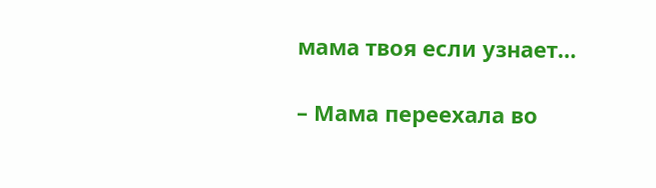мама твоя если узнает…

– Мама переехала во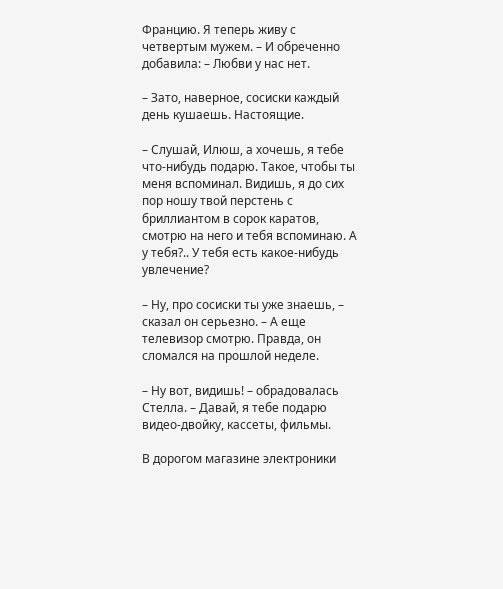Францию. Я теперь живу с четвертым мужем. – И обреченно добавила: – Любви у нас нет.

– Зато, наверное, сосиски каждый день кушаешь. Настоящие.

– Слушай, Илюш, а хочешь, я тебе что-нибудь подарю. Такое, чтобы ты меня вспоминал. Видишь, я до сих пор ношу твой перстень с бриллиантом в сорок каратов, смотрю на него и тебя вспоминаю. А у тебя?.. У тебя есть какое-нибудь увлечение?

– Ну, про сосиски ты уже знаешь, – сказал он серьезно. – А еще телевизор смотрю. Правда, он сломался на прошлой неделе.

– Ну вот, видишь! – обрадовалась Стелла. – Давай, я тебе подарю видео-двойку, кассеты, фильмы.

В дорогом магазине электроники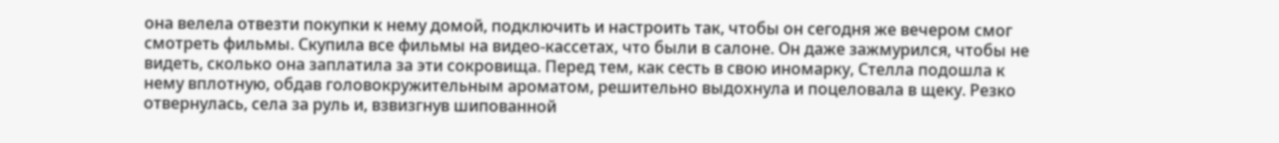она велела отвезти покупки к нему домой, подключить и настроить так, чтобы он сегодня же вечером смог смотреть фильмы. Скупила все фильмы на видео-кассетах, что были в салоне. Он даже зажмурился, чтобы не видеть, сколько она заплатила за эти сокровища. Перед тем, как сесть в свою иномарку, Стелла подошла к нему вплотную, обдав головокружительным ароматом, решительно выдохнула и поцеловала в щеку. Резко отвернулась, села за руль и, взвизгнув шипованной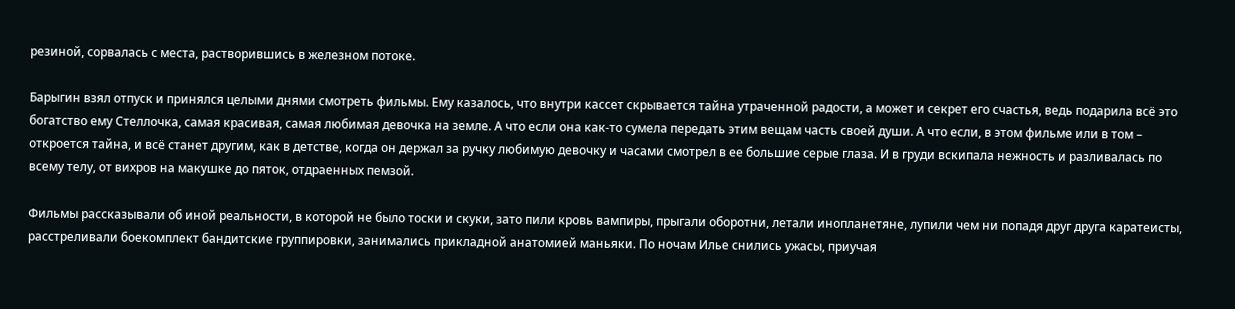резиной, сорвалась с места, растворившись в железном потоке.

Барыгин взял отпуск и принялся целыми днями смотреть фильмы. Ему казалось, что внутри кассет скрывается тайна утраченной радости, а может и секрет его счастья, ведь подарила всё это богатство ему Стеллочка, самая красивая, самая любимая девочка на земле. А что если она как-то сумела передать этим вещам часть своей души. А что если, в этом фильме или в том – откроется тайна, и всё станет другим, как в детстве, когда он держал за ручку любимую девочку и часами смотрел в ее большие серые глаза. И в груди вскипала нежность и разливалась по всему телу, от вихров на макушке до пяток, отдраенных пемзой.

Фильмы рассказывали об иной реальности, в которой не было тоски и скуки, зато пили кровь вампиры, прыгали оборотни, летали инопланетяне, лупили чем ни попадя друг друга каратеисты, расстреливали боекомплект бандитские группировки, занимались прикладной анатомией маньяки. По ночам Илье снились ужасы, приучая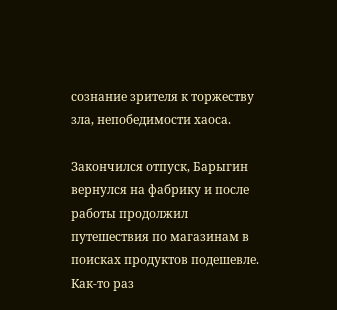сознание зрителя к торжеству зла, непобедимости хаоса.

Закончился отпуск, Барыгин вернулся на фабрику и после работы продолжил путешествия по магазинам в поисках продуктов подешевле. Как-то раз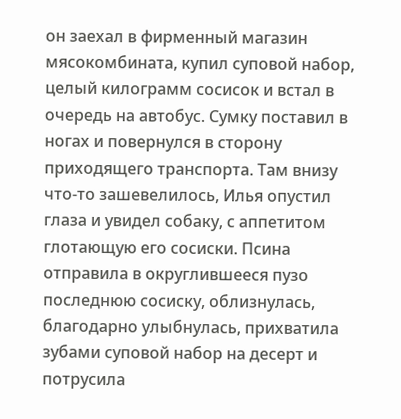он заехал в фирменный магазин мясокомбината, купил суповой набор, целый килограмм сосисок и встал в очередь на автобус. Сумку поставил в ногах и повернулся в сторону приходящего транспорта. Там внизу что-то зашевелилось, Илья опустил глаза и увидел собаку, с аппетитом глотающую его сосиски. Псина отправила в округлившееся пузо последнюю сосиску, облизнулась, благодарно улыбнулась, прихватила зубами суповой набор на десерт и потрусила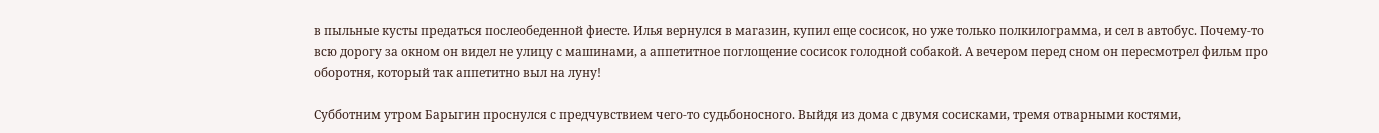в пыльные кусты предаться послеобеденной фиесте. Илья вернулся в магазин, купил еще сосисок, но уже только полкилограмма, и сел в автобус. Почему-то всю дорогу за окном он видел не улицу с машинами, а аппетитное поглощение сосисок голодной собакой. А вечером перед сном он пересмотрел фильм про оборотня, который так аппетитно выл на луну!

Субботним утром Барыгин проснулся с предчувствием чего-то судьбоносного. Выйдя из дома с двумя сосисками, тремя отварными костями,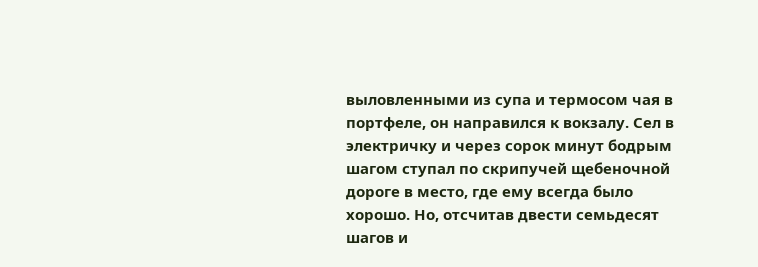выловленными из супа и термосом чая в портфеле, он направился к вокзалу. Сел в электричку и через сорок минут бодрым шагом ступал по скрипучей щебеночной дороге в место, где ему всегда было хорошо. Но, отсчитав двести семьдесят шагов и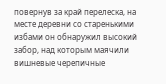повернув за край перелеска, на месте деревни со старенькими избами он обнаружил высокий забор, над которым маячили вишневые черепичные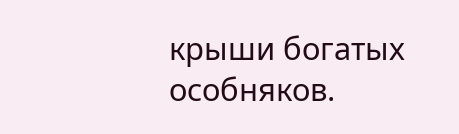крыши богатых особняков.